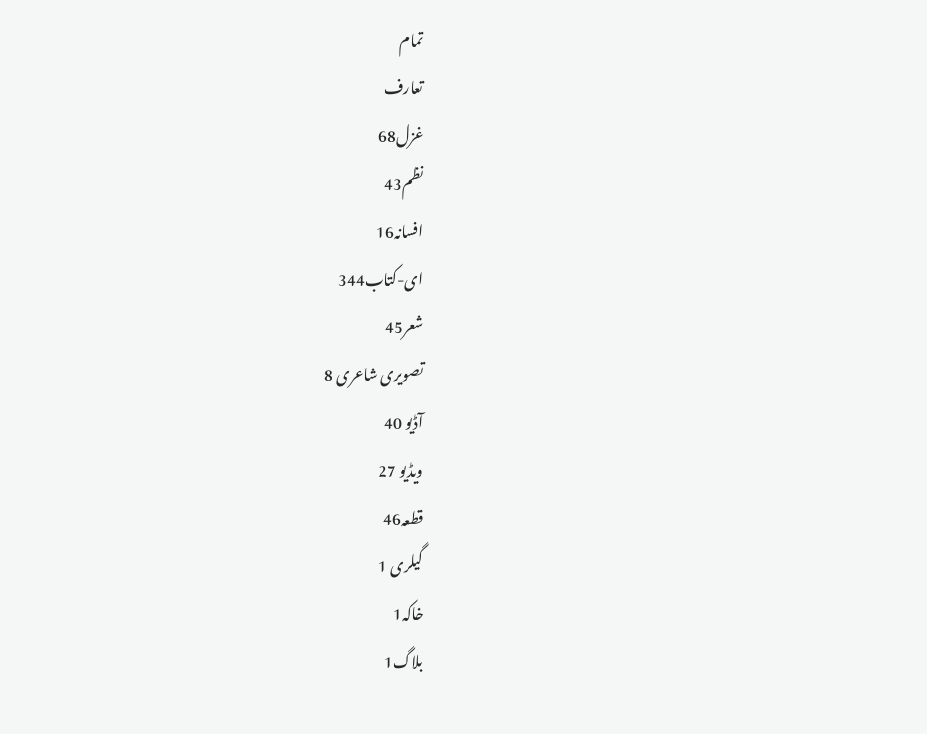تمام
تعارف
غزل68
نظم43
افسانہ16
ای-کتاب344
شعر45
تصویری شاعری 8
آڈیو 40
ویڈیو 27
قطعہ46
گیلری 1
خاکہ1
بلاگ1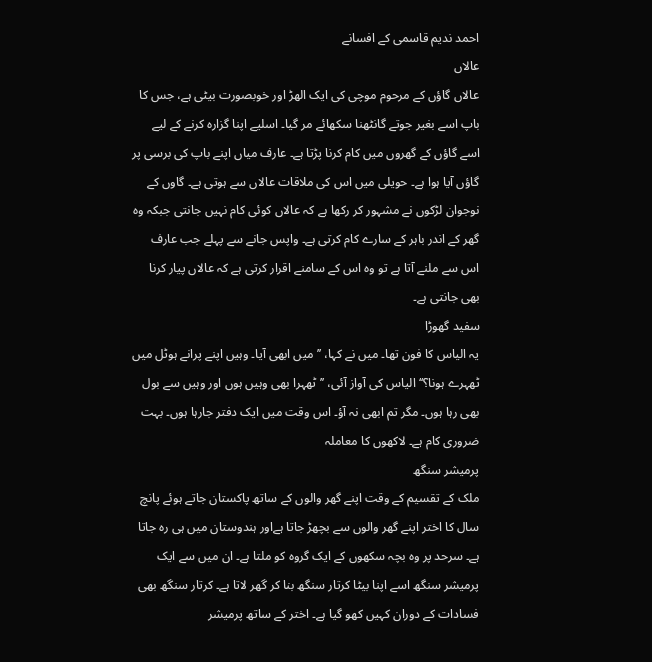احمد ندیم قاسمی کے افسانے
عالاں
عالاں گاؤں کے مرحوم موچی کی ایک الھڑ اور خوبصورت بیٹی ہے، جس کا باپ اسے بغیر جوتے گانٹھنا سکھائے مر گیا۔ اسلیے اپنا گزارہ کرنے کے لیے اسے گاؤں کے گھروں میں کام کرنا پڑتا ہے۔ عارف میاں اپنے باپ کی برسی پر گاؤں آیا ہوا ہے۔ حویلی میں اس کی ملاقات عالاں سے ہوتی ہے۔ گاوں کے نوجوان لڑکوں نے مشہور کر رکھا ہے کہ عالاں کوئی کام نہیں جانتی جبکہ وہ گھر کے اندر باہر کے سارے کام کرتی ہے۔ واپس جانے سے پہلے جب عارف اس سے ملنے آتا ہے تو وہ اس کے سامنے اقرار کرتی ہے کہ عالاں پیار کرنا بھی جانتی ہے۔
سفید گھوڑا
یہ الیاس کا فون تھا۔ میں نے کہا، ’’میں ابھی آیا۔ وہیں اپنے پرانے ہوٹل میں ٹھہرے ہونا؟‘‘ الیاس کی آواز آئی، ’’ٹھہرا بھی وہیں ہوں اور وہیں سے بول بھی رہا ہوں۔ مگر تم ابھی نہ آؤ۔ اس وقت میں ایک دفتر جارہا ہوں۔ بہت ضروری کام ہے۔ لاکھوں کا معاملہ
پرمیشر سنگھ
ملک کے تقسیم کے وقت اپنے گھر والوں کے ساتھ پاکستان جاتے ہوئے پانچ سال کا اختر اپنے گھر والوں سے بچھڑ جاتا ہےاور ہندوستان میں ہی رہ جاتا ہے۔ سرحد پر وہ بچہ سکھوں کے ایک گروہ کو ملتا ہے۔ ان میں سے ایک پرمیشر سنگھ اسے اپنا بیٹا کرتار سنگھ بنا کر گھر لاتا ہے۔ کرتار سنگھ بھی فسادات کے دوران کہیں کھو گیا ہے۔ اختر کے ساتھ پرمیشر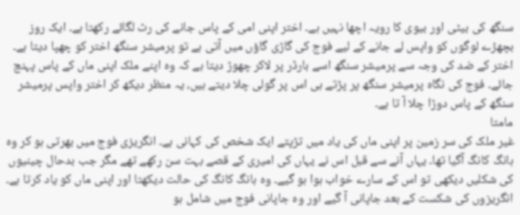سنگھ کی بیٹی اور بیوی کا رویہ اچھا نہیں ہے۔ اختر اپنی امی کے پاس جانے کی رٹ لگائے رکھتا ہے۔ ایک روز بچھڑے لوگوں کو واپس لے جانے کے لیے فوج کی گاڑی گاؤں میں آتی ہے تو پرمیشر سنگھ اختر کو چھپا دیتا ہے۔ اختر کے ضد کی وجہ سے پرمیشر سنگھ اسے بارڈر پر لاکر چھوڑ دیتا ہے کہ وہ اپنے ملک اپنی ماں کے پاس پہنچ جائے۔ فوج کی نگاہ پرمیشر سنگھ پر پڑتے ہی اس پر گولی چلا دیتے ہیں، یہ منظر دیکھ کر اختر واپس پرمیشر سنگھ کے پاس دوڑا چلا آ تا ہے۔
مامتا
غیر ملک کی سر زمین پر اپنی ماں کی یاد میں تڑپتے ایک شخص کی کہانی ہے۔ انگریزی فوج میں بھرتی ہو کر وہ ہانگ کانگ آگیا تھا۔ یہاں آنے سے قبل اس نے یہاں کی امیری کے قصے بہت سن رکھے تھے مگر جب بدحال چینیوں کی شکلیں دیکھی تو اس کے سارے خواب ہوا ہو گیے۔ وہ ہانگ کانگ کی حالت دیکھتا اور اپنی ماں کو یاد کرتا ہے۔ انگریزوں کی شکست کے بعد جاپانی آ گیے اور وہ جاپانی فوج میں شامل ہو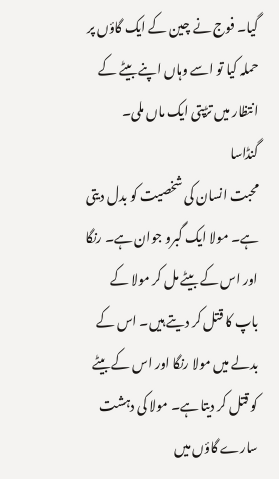گیا۔ فوج نے چین کے ایک گاؤں پر حملہ کیا تو اسے وہاں اپنے بیٹے کے انتظار میں تڑپتی ایک ماں ملی۔
گنڈاسا
محبت انسان کی شخصیت کو بدل دیتی ہے۔ مولا ایک گبرو جوان ہے۔ رنگا اور اس کے بیٹے مل کر مولا کے باپ کا قتل کر دیتے ہیں۔ اس کے بدلے میں مولا رنگا اور اس کے بیٹے کو قتل کر دیتا ہے۔ مولا کی دہشت سارے گاؤں میں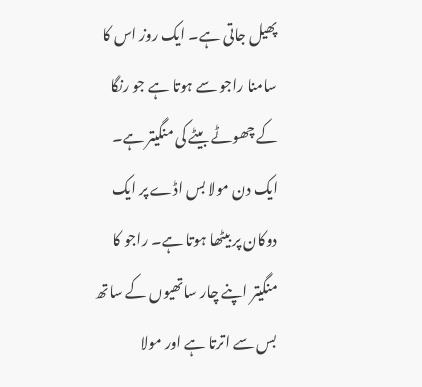پھیل جاتی ہے۔ ایک روز اس کا سامنا راجو سے ہوتا ہے جو رنگا کے چھوٹے بیٹے کی منگیتر ہے۔ ایک دن مولا بس اڈے پر ایک دوکان پر بیٹھا ہوتا ہے۔ راجو کا منگیتر اپنے چار ساتھیوں کے ساتھ بس سے اترتا ہے اور مولا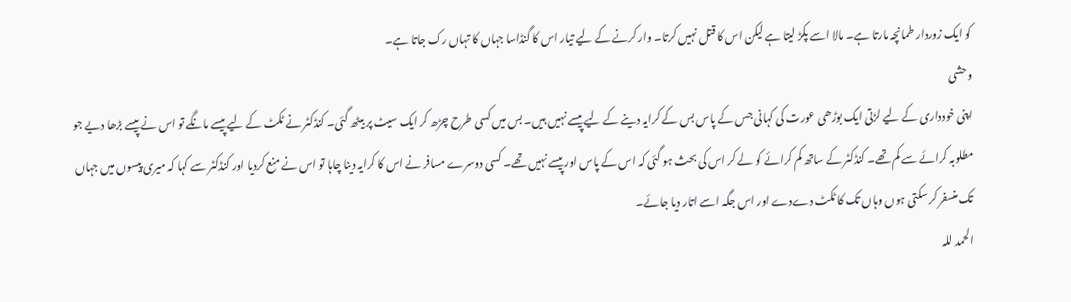کو ایک زوردار طمانچہ مارتا ہے۔ مالا اسے پکڑ لیتا ہے لیکن اس کا قتل نہیں کرتا۔ وار کرنے کے لیے تیار اس کا گنڈاسا جہاں کا تہاں رک جاتا ہے۔
وحشی
اپنی خودداری کے لیے لڑتی ایک بوڑھی عورت کی کہانی جس کے پاس بس کے کرایہ دینے کے لیے پیسے نہیں ہیں۔ بس میں کسی طرح چڑھ کر ایک سیٹ پر بیٹھ گئی۔ کنڈکٹر نے ٹکٹ کے لیے پیسے مانگے تو اس نے پیسے بڑھا دیے جو مطلوبہ کرائے سے کم تھے۔ کنڈکٹر کے ساتھ کم کرائے کو لے کر اس کی بحث ہو گئی کہ اس کے پاس اور پیسے نہیں تھے۔ کسی دوسرے مسافر نے اس کا کرایہ دینا چاہا تو اس نے منع کردیا اور کنڈکٹر سے کہا کہ میری پیسوں میں جہاں تک منسفر کر سکتی ہوں وہاں تک کا ٹکٹ دےدے اور اس جگہ اسے اتار دیا جائے۔
الحمد للہ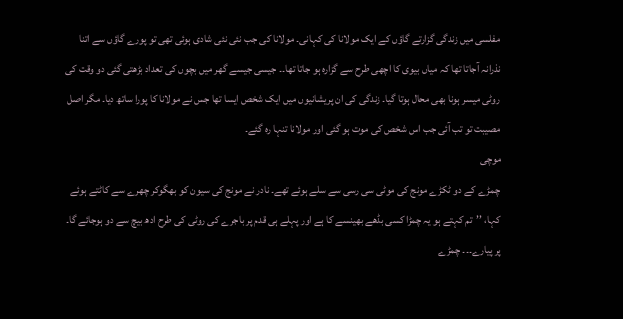مفلسی میں زندگی گزارتے گاؤں کے ایک مولانا کی کہانی۔ مولانا کی جب نئی نئی شادی ہوئی تھی تو پورے گاؤں سے اتنا نذرانہ آجاتا تھا کہ میاں بیوی کا اچھی طرح سے گزارہ ہو جاتا تھا۔۔ جیسی جیسے گھر میں بچوں کی تعداد بڑھتی گئی دو وقت کی روٹی میسر ہونا بھی محال ہوتا گیا۔ زندگی کی ان پریشانیوں میں ایک شخص ایسا تھا جس نے مولانا کا پورا ساتھ دیا۔ مگر اصل مصیبت تو تب آئی جب اس شخص کی موت ہو گئی اور مولانا تنہا رہ گئے۔
موچی
چمڑے کے دو ٹکڑے مونج کی موٹی سی رسی سے سلے ہوئے تھے۔ نادر نے مونج کی سیون کو بھگوکر چھرے سے کاٹتے ہوئے کہا، ’’تم کہتے ہو یہ چمڑا کسی بڈھے بھینسے کا ہے اور پہلے ہی قدم پر باجرے کی روٹی کی طرح ادھ بیچ سے دو ہوجائے گا۔ پر پیارے۔۔۔ چمڑے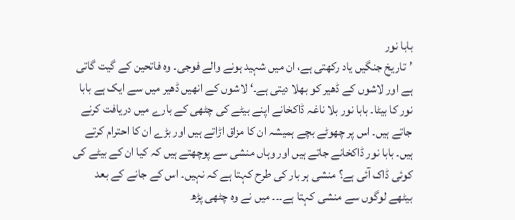بابا نور
’تاریخ جنگیں یاد رکھتی ہے، ان میں شہید ہونے والے فوجی۔ وہ فاتحین کے گیت گاتی ہے اور لاشوں کے ڈھیر کو بھلا دیتی ہے۔‘ لاشوں کے انھیں ڈھیر میں سے ایک ہے بابا نور کا بیٹا۔ بابا نور بلا ناغہ ڈاکخانے اپنے بیٹے کی چٹھی کے بارے میں دریافت کرنے جاتے ہیں۔ اس پر چھوٹے بچے ہمیشہ ان کا مزاق اڑاتے ہیں اور بڑے ان کا احترام کرتے ہیں۔ بابا نور ڈاکخانے جاتے ہیں اور وہاں منشی سے پوچھتے ہیں کہ کیا ان کے بیٹے کی کوئی ڈاک آئی ہے؟ منشی ہر بار کی طرح کہتا ہے کہ نہیں۔ اس کے جانے کے بعد بیٹھے لوگوں سے منشی کہتا ہے۔۔۔ میں نے وہ چٹھی پڑھ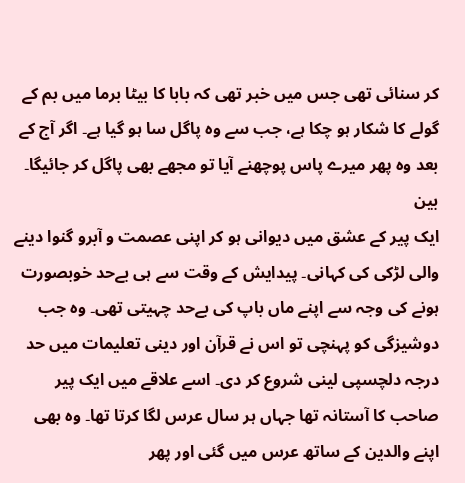کر سنائی تھی جس میں خبر تھی کہ بابا کا بیٹا برما میں بم کے گولے کا شکار ہو چکا ہے، جب سے وہ پاگل سا ہو گیا ہے۔ اگر آج کے بعد وہ پھر میرے پاس پوچھنے آیا تو مجھے بھی پاگل کر جائیگا۔
بین
ایک پیر کے عشق میں دیوانی ہو کر اپنی عصمت و آبرو گنوا دینے والی لڑکی کی کہانی۔ پیدایش کے وقت سے ہی بےحد خوبصورت ہونے کی وجہ سے اپنے ماں باپ کی بےحد چہیتی تھی۔ وہ جب دوشیزگی کو پہنچی تو اس نے قرآن اور دینی تعلیمات میں حد درجہ دلچسپی لینی شروع کر دی۔ اسے علاقے میں ایک پیر صاحب کا آستانہ تھا جہاں ہر سال عرس لگا کرتا تھا۔ وہ بھی اپنے والدین کے ساتھ عرس میں گئی اور پھر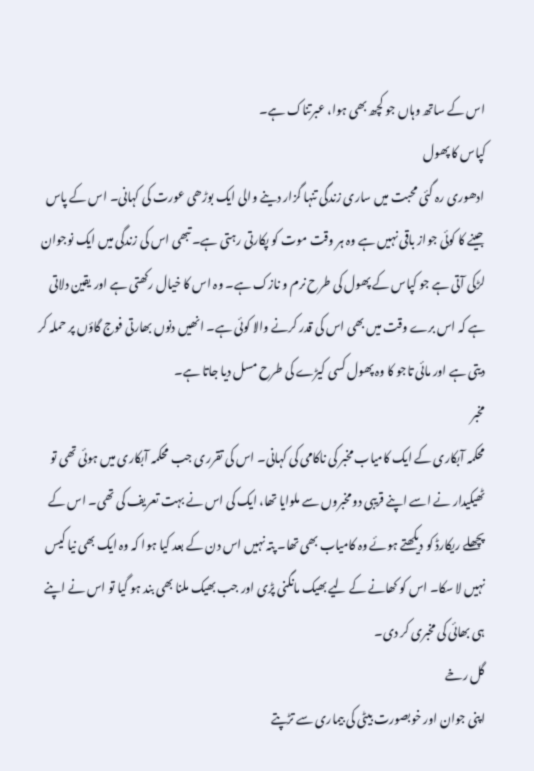اس کے ساتھ وہاں جو کچھ بھی ہوا، عبرتناک ہے۔
کپاس کا پھول
ادھوری رہ گئی محبت میں ساری زندگی تنہا گزار دینے والی ایک بوڑھی عورت کی کہانی۔ اس کے پاس جینے کا کوئی جواز باقی نہیں ہے وہ ہر وقت موت کو پکارتی رہتی ہے۔ تبھی اس کی زندگی میں ایک نوجوان لڑکی آتی ہے جو کپاس کے پھول کی طرح نرم و نازک ہے۔ وہ اس کا خیال رکھتی ہے اور یقین دلاتی ہے کہ اس برے وقت میں بھی اس کی قدر کرنے والا کوئی ہے۔ انھیں دنوں بھارتی فوج گاؤں پر حملہ کر دیتی ہے اور مائی تاجو کا وہ پھول کسی کیڑے کی طرح مسل دیا جاتا ہے۔
مخبر
محکمہ آبکاری کے ایک کامیاب مخبر کی ناکامی کی کہانی۔ اس کی تقرری جب محکمہ آبکاری میں ہوئی تھی تو ٹھیکیدار نے اسے اپنے قریبی دو مخبروں سے ملوایا تھا، ایک کی اس نے بہت تعریف کی تھی۔ اس کے پچھلے ریکارڈ کو دیکھتے ہوئے وہ کامیاب بھی تھا۔ پتہ نہیں اس دن کے بعد کیا ہوا کہ وہ ایک بھی نیا کیس نہیں لا سکا۔ اس کو کھانے کے لیے بھیک مانگنی پڑی اور جب بھیک ملنا بھی بند ہو گیا تو اس نے اپنے ہی بھائی کی مخبری کر دی۔
گل رخے
اپنی جوان اور خوبصورت بیٹی کی بیماری سے تڑپتے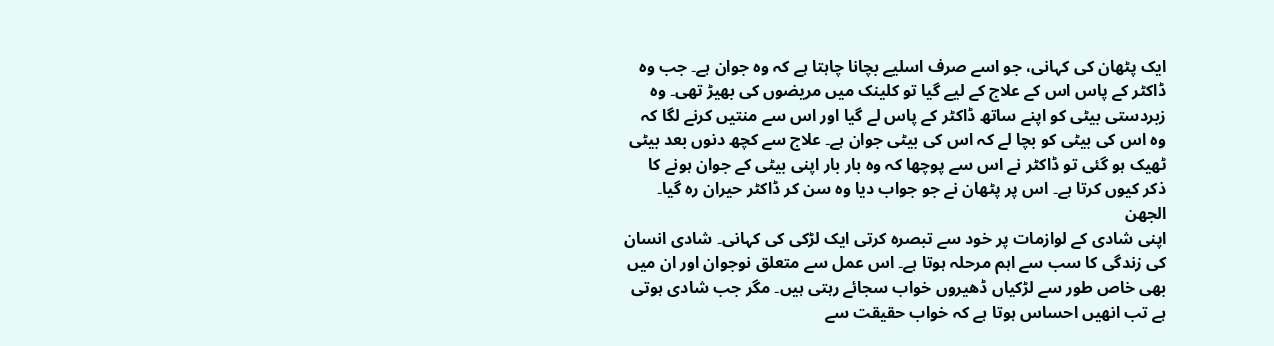ایک پٹھان کی کہانی، جو اسے صرف اسلیے بچانا چاہتا ہے کہ وہ جوان ہے۔ جب وہ ڈاکٹر کے پاس اس کے علاج کے لیے گیا تو کلینک میں مریضوں کی بھیڑ تھی۔ وہ زبردستی بیٹی کو اپنے ساتھ ڈاکٹر کے پاس لے گیا اور اس سے منتیں کرنے لگا کہ وہ اس کی بیٹی کو بچا لے کہ اس کی بیٹی جوان ہے۔ علاج سے کچھ دنوں بعد بیٹی ٹھیک ہو گئی تو ڈاکٹر نے اس سے پوچھا کہ وہ بار بار اپنی بیٹی کے جوان ہونے کا ذکر کیوں کرتا ہے۔ اس پر پٹھان نے جو جواب دیا وہ سن کر ڈاکٹر حیران رہ گیا۔
الجھن
اپنی شادی کے لوازمات پر خود سے تبصرہ کرتی ایک لڑکی کی کہانی۔ شادی انسان کی زندگی کا سب سے اہم مرحلہ ہوتا ہے۔ اس عمل سے متعلق نوجوان اور ان میں بھی خاص طور سے لڑکیاں ڈھیروں خواب سجائے رہتی ہیں۔ مگر جب شادی ہوتی ہے تب انھیں احساس ہوتا ہے کہ خواب حقیقت سے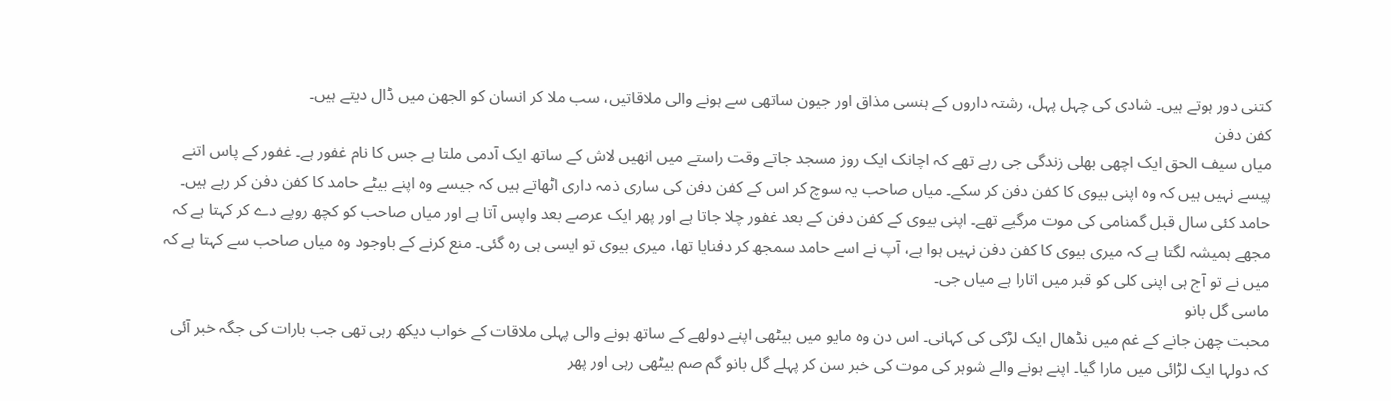کتنی دور ہوتے ہیں۔ شادی کی چہل پہل، رشتہ داروں کے ہنسی مذاق اور جیون ساتھی سے ہونے والی ملاقاتیں، سب ملا کر انسان کو الجھن میں ڈال دیتے ہیں۔
کفن دفن
میاں سیف الحق ایک اچھی بھلی زندگی جی رہے تھے کہ اچانک ایک روز مسجد جاتے وقت راستے میں انھیں لاش کے ساتھ ایک آدمی ملتا ہے جس کا نام غفور ہے۔ غفور کے پاس اتنے پیسے نہیں ہیں کہ وہ اپنی بیوی کا کفن دفن کر سکے۔ میاں صاحب یہ سوچ کر اس کے کفن دفن کی ساری ذمہ داری اٹھاتے ہیں کہ جیسے وہ اپنے بیٹے حامد کا کفن دفن کر رہے ہیں۔ حامد کئی سال قبل گمنامی کی موت مرگیے تھے۔ اپنی بیوی کے کفن دفن کے بعد غفور چلا جاتا ہے اور پھر ایک عرصے بعد واپس آتا ہے اور میاں صاحب کو کچھ روپے دے کر کہتا ہے کہ مجھے ہمیشہ لگتا ہے کہ میری بیوی کا کفن دفن نہیں ہوا ہے، آپ نے اسے حامد سمجھ کر دفنایا تھا، میری بیوی تو ایسی ہی رہ گئی۔ منع کرنے کے باوجود وہ میاں صاحب سے کہتا ہے کہ میں نے تو آج ہی اپنی کلی کو قبر میں اتارا ہے میاں جی۔
ماسی گل بانو
محبت چھن جانے کے غم میں نڈھال ایک لڑکی کی کہانی۔ اس دن وہ مایو میں بیٹھی اپنے دولھے کے ساتھ ہونے والی پہلی ملاقات کے خواب دیکھ رہی تھی جب بارات کی جگہ خبر آئی کہ دولہا ایک لڑائی میں مارا گیا۔ اپنے ہونے والے شوہر کی موت کی خبر سن کر پہلے گل بانو گم صم بیٹھی رہی اور پھر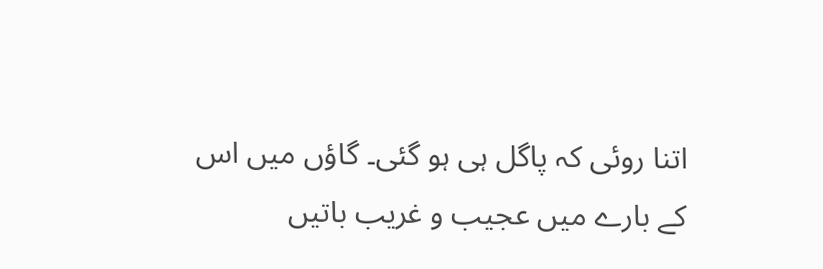اتنا روئی کہ پاگل ہی ہو گئی۔ گاؤں میں اس کے بارے میں عجیب و غریب باتیں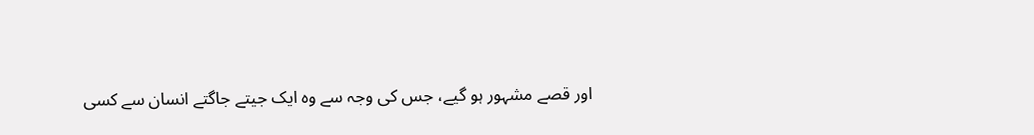اور قصے مشہور ہو گیے، جس کی وجہ سے وہ ایک جیتے جاگتے انسان سے کسی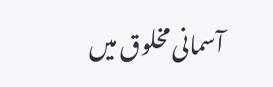آسمانی مخلوق میں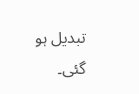تبدیل ہو گئی۔